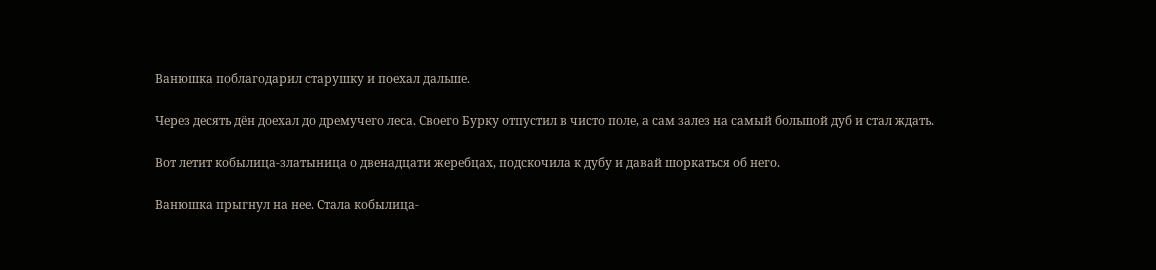Ванюшка поблагодарил старушку и поехал дальше.

Через десять дён доехал до дремучего леса. Своего Бурку отпустил в чисто поле, а сам залез на самый большой дуб и стал ждать.

Вот летит кобылица-златыница о двенадцати жеребцах, подскочила к дубу и давай шоркаться об него.

Ванюшка прыгнул на нее. Стала кобылица-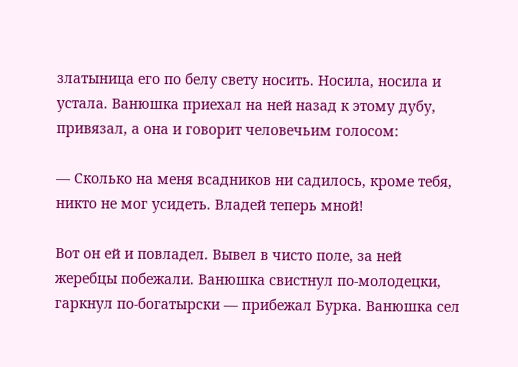златыница его по белу свету носить. Носила, носила и устала. Ванюшка приехал на ней назад к этому дубу, привязал, а она и говорит человечьим голосом:

— Сколько на меня всадников ни садилось, кроме тебя, никто не мог усидеть. Владей теперь мной!

Вот он ей и повладел. Вывел в чисто поле, за ней жеребцы побежали. Ванюшка свистнул по-молодецки, гаркнул по-богатырски — прибежал Бурка. Ванюшка сел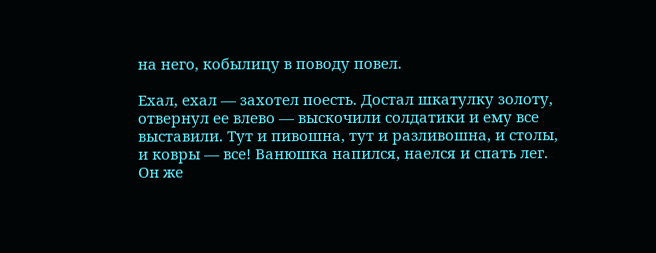на него, кобылицу в поводу повел.

Ехал, ехал — захотел поесть. Достал шкатулку золоту, отвернул ее влево — выскочили солдатики и ему все выставили. Тут и пивошна, тут и разливошна, и столы, и ковры — все! Ванюшка напился, наелся и спать лег. Он же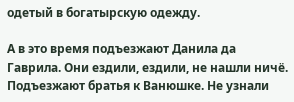одетый в богатырскую одежду.

А в это время подъезжают Данила да Гаврила. Они ездили, ездили, не нашли ничё. Подъезжают братья к Ванюшке. Не узнали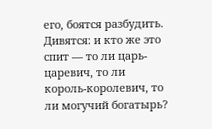его, боятся разбудить. Дивятся: и кто же это спит — то ли царь-царевич, то ли король-королевич, то ли могучий богатырь?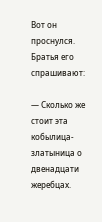Вот он проснулся. Братья его спрашивают:

— Сколько же стоит эта кобылица-златыница о двенадцати жеребцах.